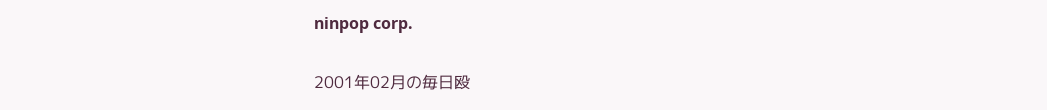ninpop corp.

2001年02月の毎日殴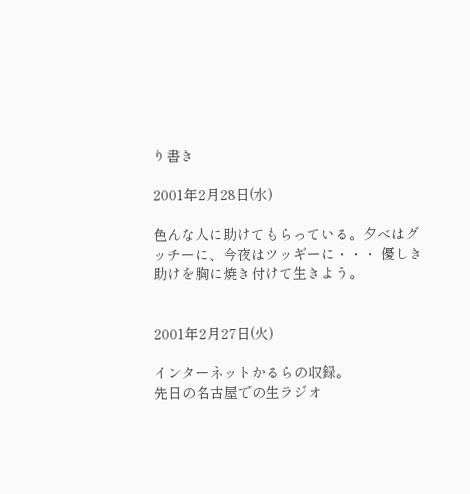り書き

2001年2月28日(水)

色んな人に助けてもらっている。夕べはグッチーに、今夜はツッギーに・・・ 優しき助けを胸に焼き付けて生きよう。


2001年2月27日(火)

インターネットかるらの収録。
先日の名古屋での生ラジオ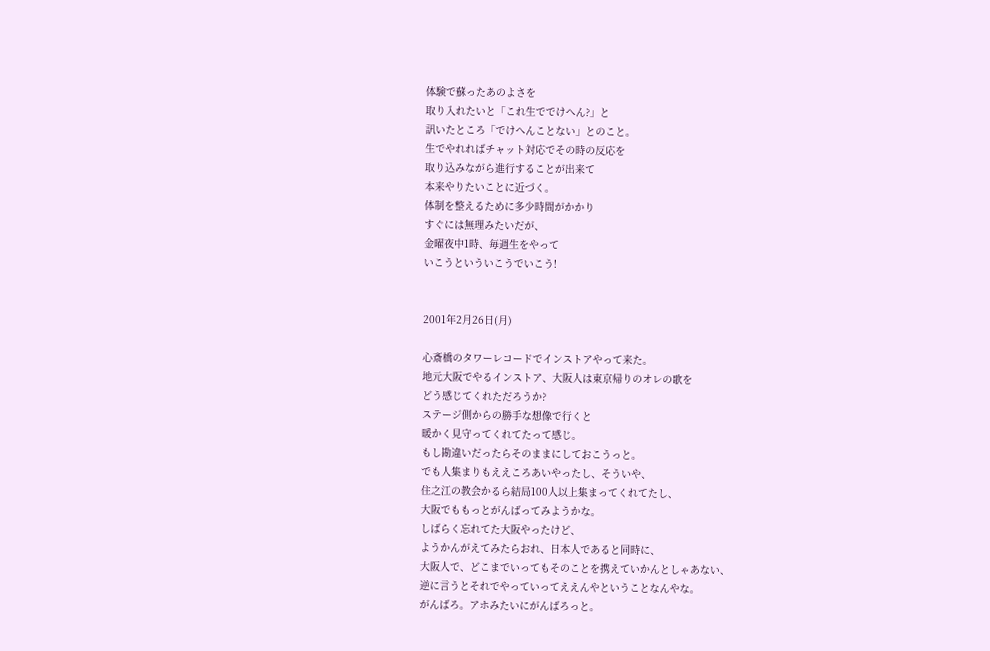体験で蘇ったあのよさを
取り入れたいと「これ生ででけへん?」と
訊いたところ「でけへんことない」とのこと。
生でやれればチャット対応でその時の反応を
取り込みながら進行することが出来て
本来やりたいことに近づく。
体制を整えるために多少時間がかかり
すぐには無理みたいだが、
金曜夜中1時、毎週生をやって
いこうといういこうでいこう!


2001年2月26日(月)

心斎橋のタワーレコードでインストアやって来た。
地元大阪でやるインストア、大阪人は東京帰りのオレの歌を
どう感じてくれただろうか?
ステージ側からの勝手な想像で行くと
暖かく見守ってくれてたって感じ。
もし勘違いだったらそのままにしておこうっと。
でも人集まりもええころあいやったし、そういや、
住之江の教会かるら結局100人以上集まってくれてたし、
大阪でももっとがんばってみようかな。
しばらく忘れてた大阪やったけど、
ようかんがえてみたらおれ、日本人であると同時に、
大阪人で、どこまでいってもそのことを携えていかんとしゃあない、
逆に言うとそれでやっていってええんやということなんやな。
がんばろ。アホみたいにがんばろっと。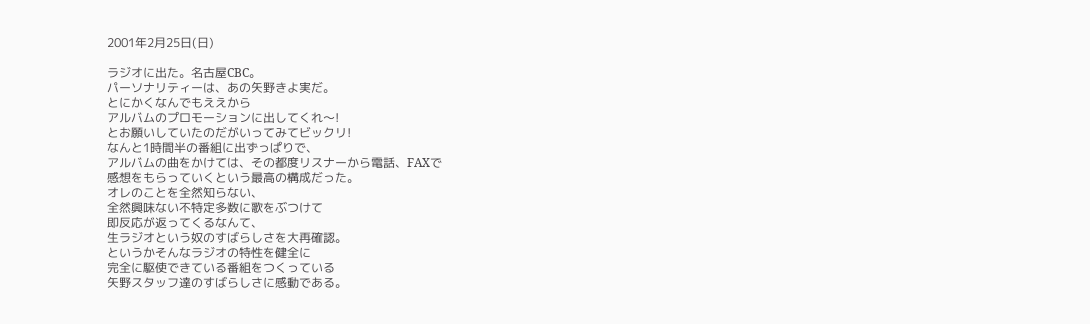2001年2月25日(日)

ラジオに出た。名古屋CBC。
パーソナリティーは、あの矢野きよ実だ。
とにかくなんでもええから
アルバムのプロモーションに出してくれ〜!
とお願いしていたのだがいってみてビックリ!
なんと1時間半の番組に出ずっぱりで、
アルバムの曲をかけては、その都度リスナーから電話、FAXで
感想をもらっていくという最高の構成だった。
オレのことを全然知らない、
全然興味ない不特定多数に歌をぶつけて
即反応が返ってくるなんて、
生ラジオという奴のすばらしさを大再確認。
というかそんなラジオの特性を健全に
完全に駆使できている番組をつくっている
矢野スタッフ達のすばらしさに感動である。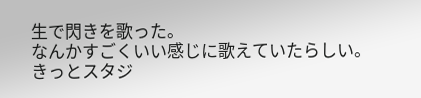生で閃きを歌った。
なんかすごくいい感じに歌えていたらしい。
きっとスタジ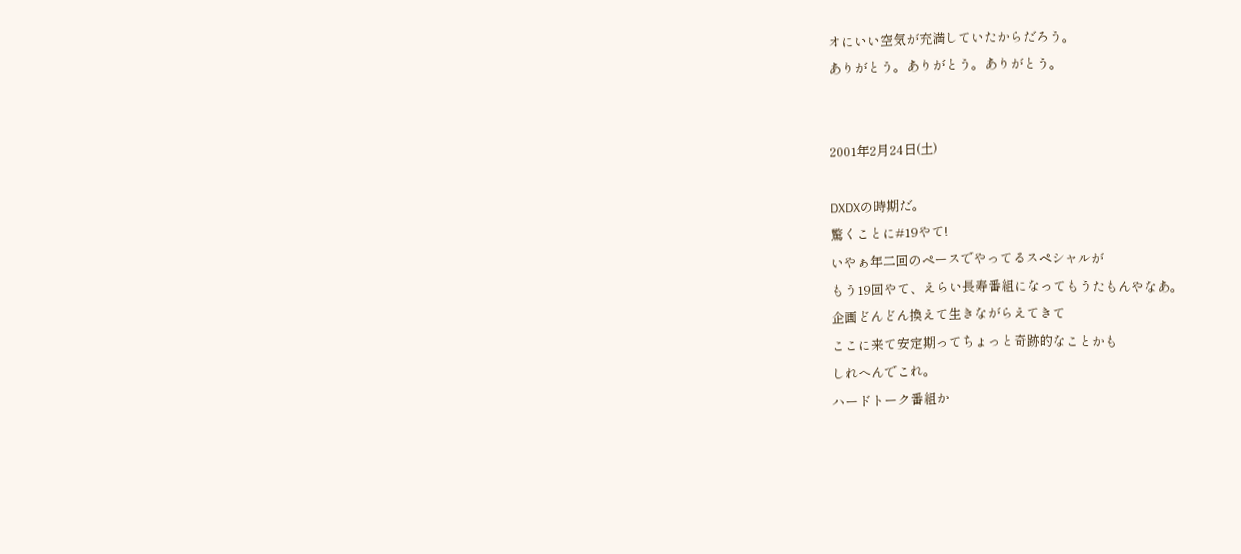オにいい空気が充満していたからだろう。
ありがとう。ありがとう。ありがとう。


2001年2月24日(土)

DXDXの時期だ。
驚くことに#19やて!
いやぁ年二回のペースでやってるスペシャルが
もう19回やて、えらい長寿番組になってもうたもんやなあ。
企画どんどん換えて生きながらえてきて
ここに来て安定期ってちょっと奇跡的なことかも
しれへんでこれ。
ハードトーク番組か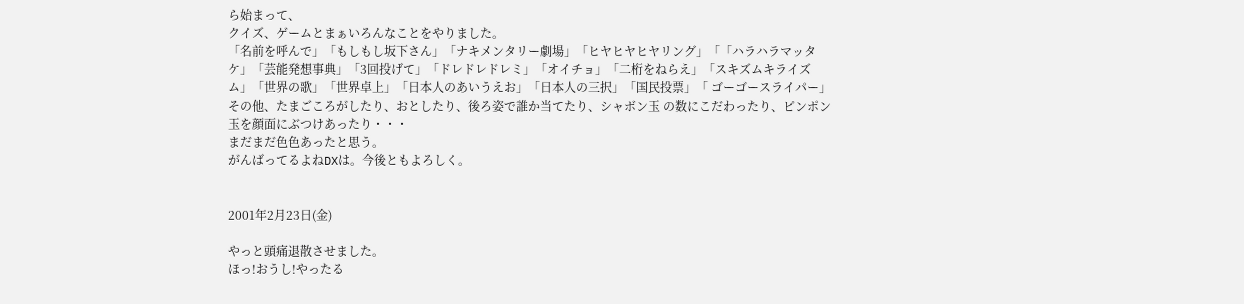ら始まって、
クイズ、ゲームとまぁいろんなことをやりました。
「名前を呼んで」「もしもし坂下さん」「ナキメンタリー劇場」「ヒヤヒヤヒヤリング」「「ハラハラマッタケ」「芸能発想事典」「3回投げて」「ドレドレドレミ」「オイチョ」「二桁をねらえ」「スキズムキライズム」「世界の歌」「世界卓上」「日本人のあいうえお」「日本人の三択」「国民投票」「 ゴーゴースライパー」その他、たまごころがしたり、おとしたり、後ろ姿で誰か当てたり、シャボン玉 の数にこだわったり、ピンポン玉を顔面にぶつけあったり・・・
まだまだ色色あったと思う。
がんばってるよねDXは。今後ともよろしく。


2001年2月23日(金)

やっと頭痛退散させました。
ほっ!おうし!やったる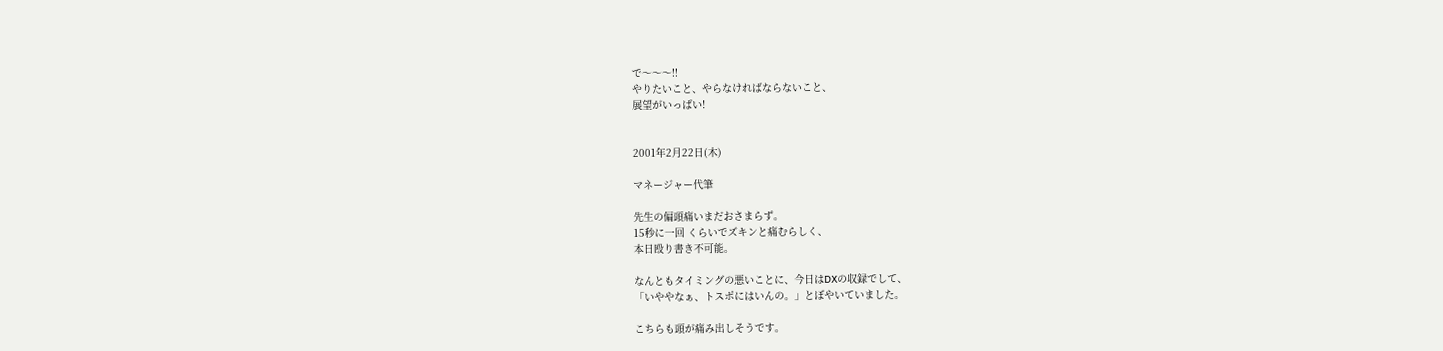で〜〜〜!!
やりたいこと、やらなければならないこと、
展望がいっぱい!


2001年2月22日(木)

マネージャー代筆

先生の偏頭痛いまだおさまらず。
15秒に一回 くらいでズキンと痛むらしく、
本日殴り書き不可能。

なんともタイミングの悪いことに、今日はDXの収録でして、
「いややなぁ、トスポにはいんの。」とぼやいていました。

こちらも頭が痛み出しそうです。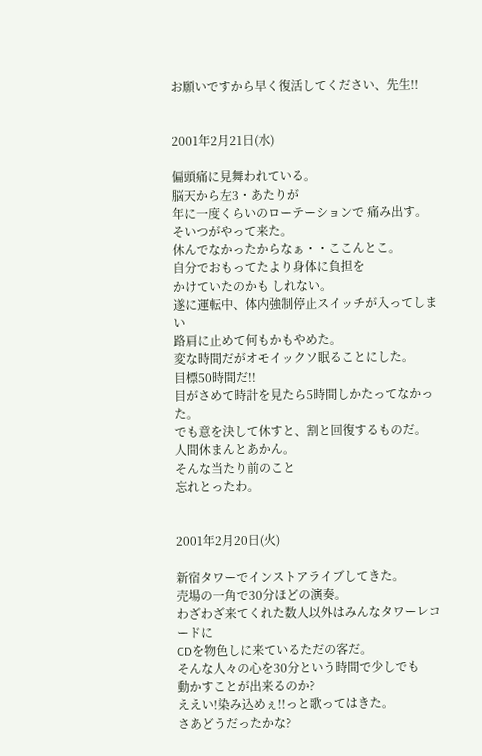お願いですから早く復活してください、先生!!


2001年2月21日(水)

偏頭痛に見舞われている。
脳天から左3・あたりが
年に一度くらいのローテーションで 痛み出す。
そいつがやって来た。
休んでなかったからなぁ・・ここんとこ。
自分でおもってたより身体に負担を
かけていたのかも しれない。
遂に運転中、体内強制停止スイッチが入ってしまい
路肩に止めて何もかもやめた。
変な時間だがオモイックソ眠ることにした。
目標50時間だ!!
目がさめて時計を見たら5時間しかたってなかった。
でも意を決して休すと、割と回復するものだ。
人間休まんとあかん。
そんな当たり前のこと
忘れとったわ。


2001年2月20日(火)

新宿タワーでインストアライブしてきた。
売場の一角で30分ほどの演奏。
わざわざ来てくれた数人以外はみんなタワーレコードに
CDを物色しに来ているただの客だ。
そんな人々の心を30分という時間で少しでも
動かすことが出来るのか?
ええい!染み込めぇ!!っと歌ってはきた。
さあどうだったかな?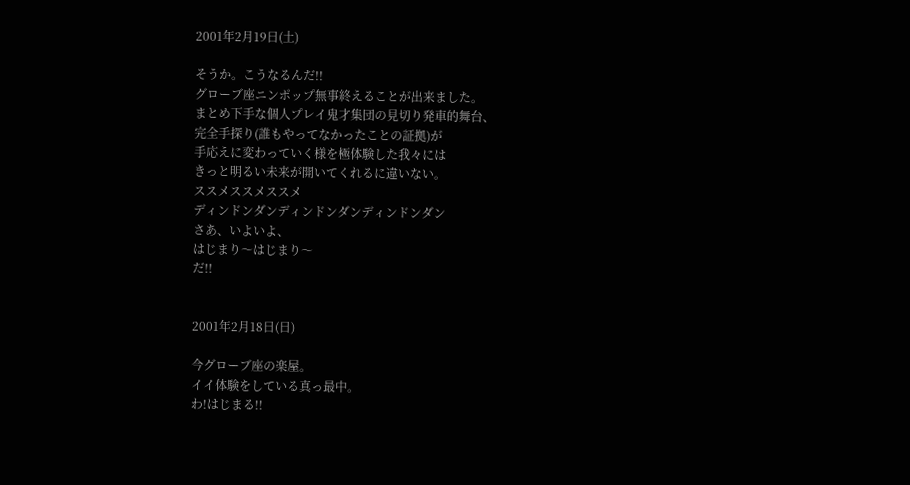2001年2月19日(土)

そうか。こうなるんだ!!
グローブ座ニンポップ無事終えることが出来ました。
まとめ下手な個人プレイ鬼才集団の見切り発車的舞台、
完全手探り(誰もやってなかったことの証拠)が
手応えに変わっていく様を極体験した我々には
きっと明るい未来が開いてくれるに違いない。
ススメススメススメ
ディンドンダンディンドンダンディンドンダン
さあ、いよいよ、
はじまり〜はじまり〜
だ!!


2001年2月18日(日)

今グローブ座の楽屋。
イイ体験をしている真っ最中。
わ!はじまる!!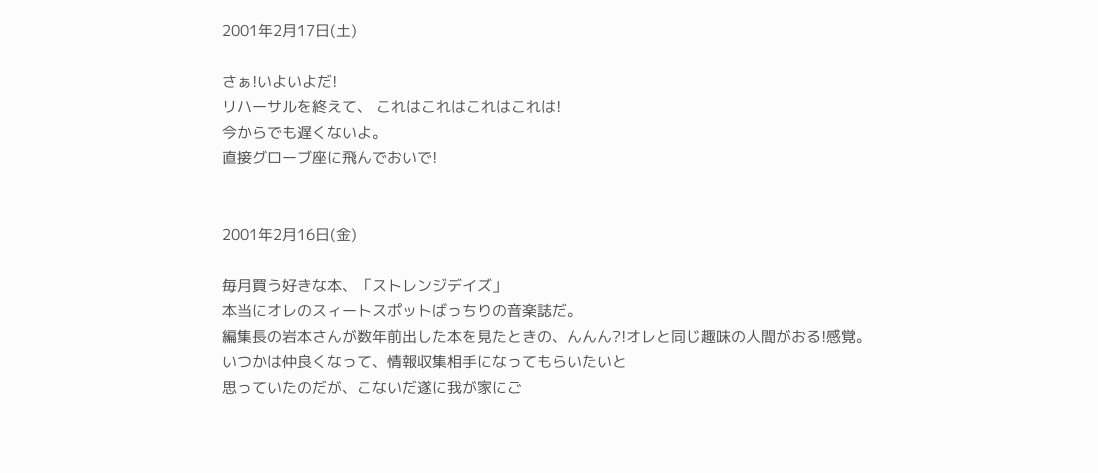2001年2月17日(土)

さぁ!いよいよだ!
リハーサルを終えて、 これはこれはこれはこれは!
今からでも遅くないよ。
直接グローブ座に飛んでおいで!


2001年2月16日(金)

毎月買う好きな本、「ストレンジデイズ」
本当にオレのスィートスポットばっちりの音楽誌だ。
編集長の岩本さんが数年前出した本を見たときの、んんん?!オレと同じ趣味の人間がおる!感覚。
いつかは仲良くなって、情報収集相手になってもらいたいと
思っていたのだが、こないだ遂に我が家にご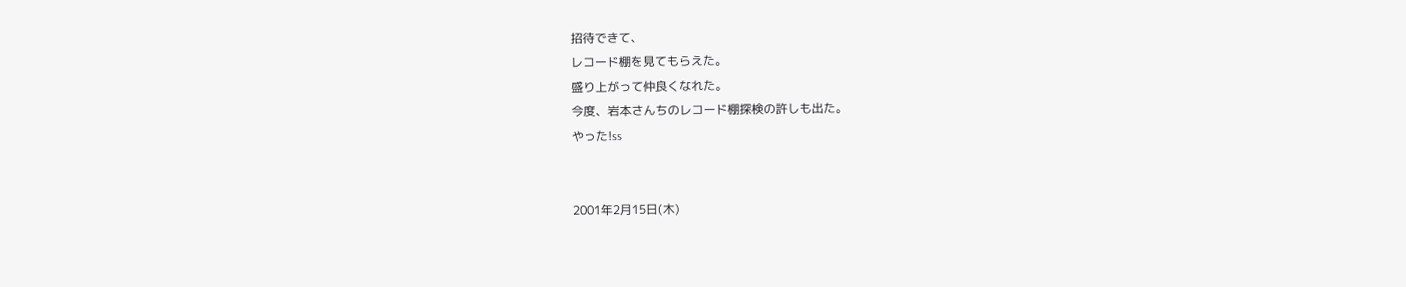招待できて、
レコード棚を見てもらえた。
盛り上がって仲良くなれた。
今度、岩本さんちのレコード棚探検の許しも出た。
やった!ss


2001年2月15日(木)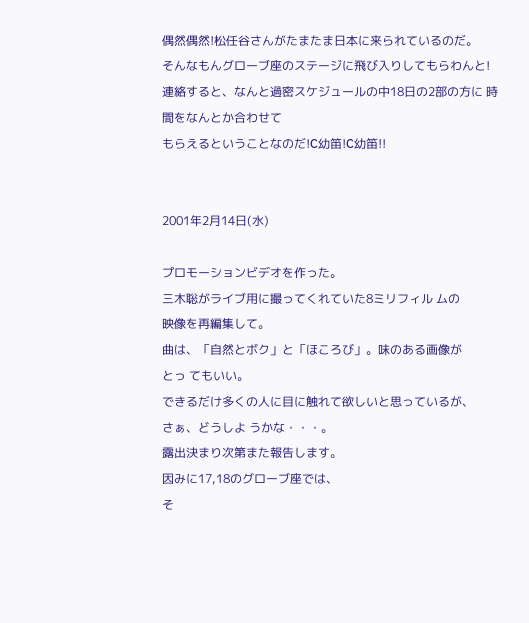偶然偶然!松任谷さんがたまたま日本に来られているのだ。
そんなもんグローブ座のステージに飛び入りしてもらわんと!
連絡すると、なんと過密スケジュールの中18日の2部の方に 時間をなんとか合わせて
もらえるということなのだ!C幼笛!C幼笛!!


2001年2月14日(水)

プロモーションビデオを作った。
三木聡がライブ用に撮ってくれていた8ミリフィル ムの
映像を再編集して。
曲は、「自然とボク」と「ほころび」。味のある画像が
とっ てもいい。
できるだけ多くの人に目に触れて欲しいと思っているが、
さぁ、どうしよ うかな・・・。
露出決まり次第また報告します。
因みに17,18のグローブ座では、
そ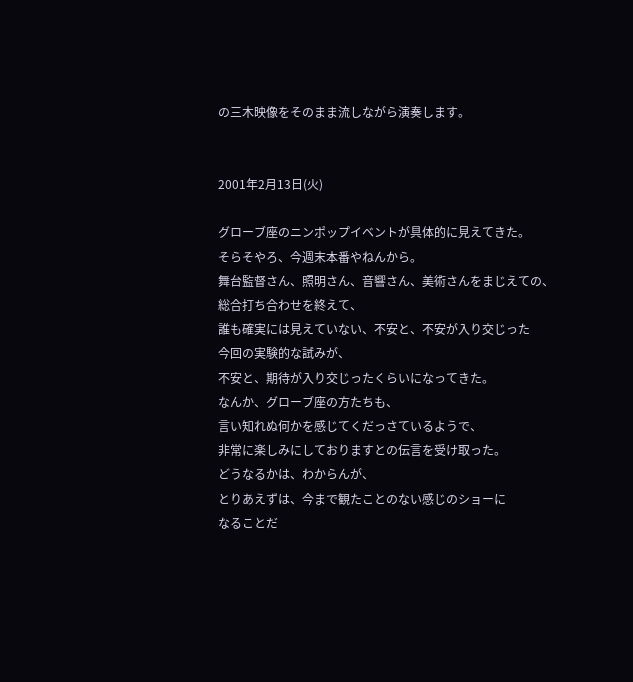の三木映像をそのまま流しながら演奏します。


2001年2月13日(火)

グローブ座のニンポップイベントが具体的に見えてきた。
そらそやろ、今週末本番やねんから。
舞台監督さん、照明さん、音響さん、美術さんをまじえての、
総合打ち合わせを終えて、
誰も確実には見えていない、不安と、不安が入り交じった
今回の実験的な試みが、
不安と、期待が入り交じったくらいになってきた。
なんか、グローブ座の方たちも、
言い知れぬ何かを感じてくだっさているようで、
非常に楽しみにしておりますとの伝言を受け取った。
どうなるかは、わからんが、
とりあえずは、今まで観たことのない感じのショーに
なることだ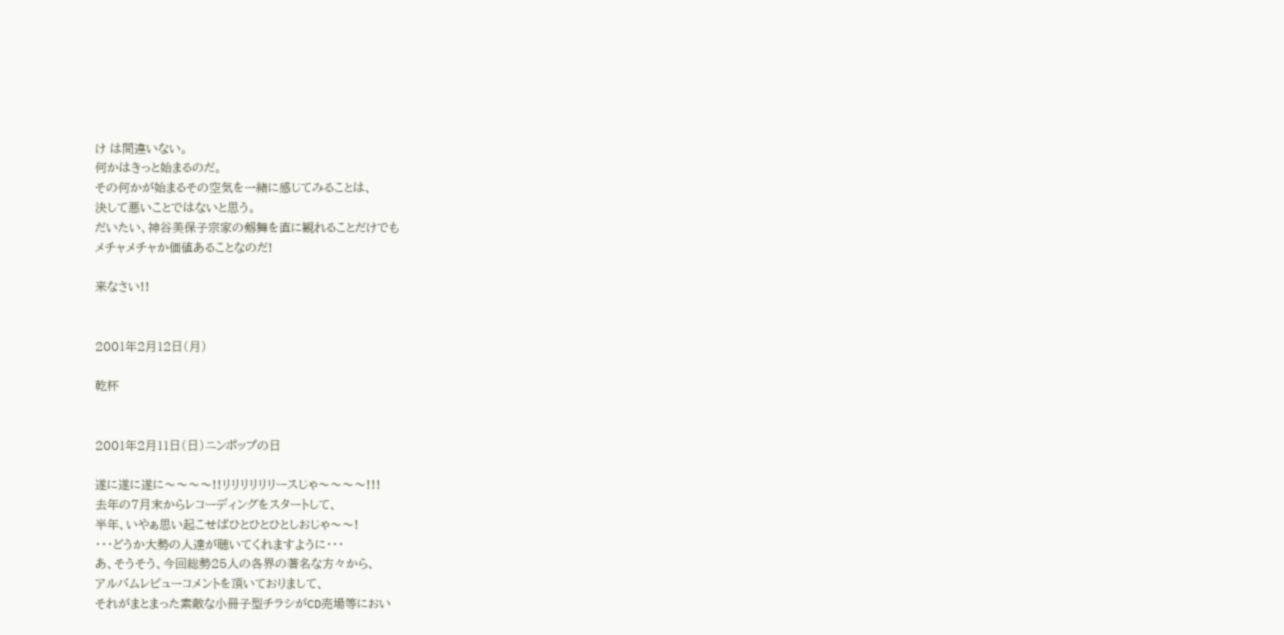け は間違いない。
何かはきっと始まるのだ。
その何かが始まるその空気を一緒に感じてみることは、
決して悪いことではないと思う。
だいたい、神谷美保子宗家の剱舞を直に観れることだけでも
メチャメチャか価値あることなのだ!

来なさい!!


2001年2月12日(月)

乾杯


2001年2月11日(日)ニンポップの日

遂に遂に遂に〜〜〜〜!!リリリリリリースじゃ〜〜〜〜!!!
去年の7月末からレコーディングをスタートして、
半年、いやぁ思い起こせばひとひとひとしおじゃ〜〜!
・・・どうか大勢の人達が聴いてくれますように・・・
あ、そうそう、今回総勢25人の各界の著名な方々から、
アルバムレビューコメントを頂いておりまして、
それがまとまった素敵な小冊子型チラシがCD売場等におい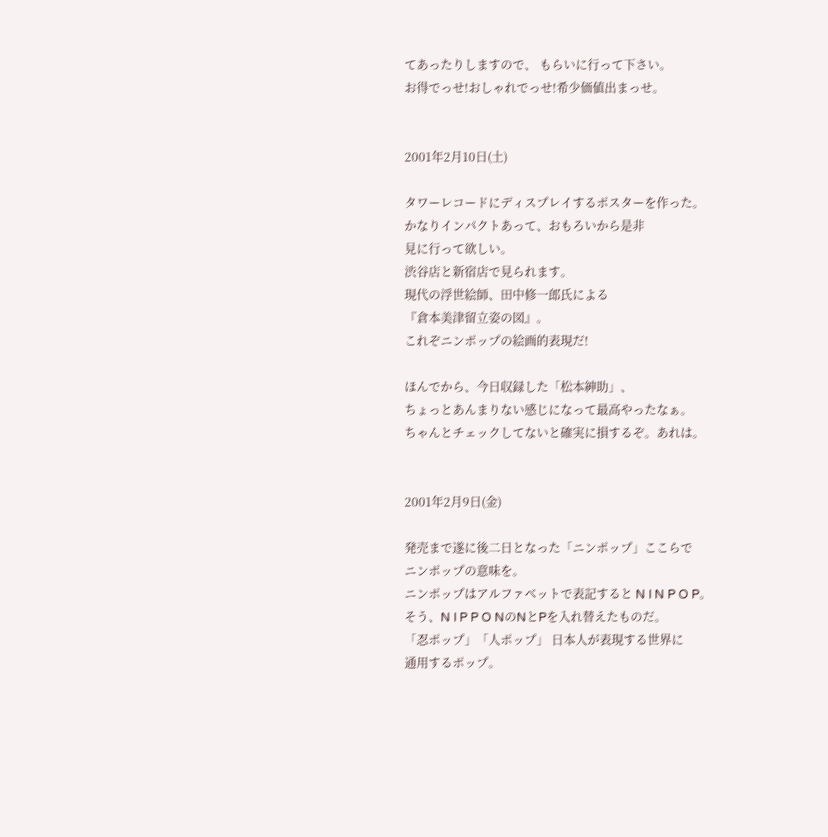てあったりしますので、 もらいに行って下さい。
お得でっせ!おしゃれでっせ!希少価値出まっせ。


2001年2月10日(土)

タワーレコードにディスプレイするポスターを作った。
かなりインパクトあって、おもろいから是非
見に行って欲しい。
渋谷店と新宿店で見られます。
現代の浮世絵師、田中修一郎氏による
『倉本美津留立姿の図』。
これぞニンポップの絵画的表現だ!

ほんでから、今日収録した「松本紳助」、
ちょっとあんまりない感じになって最高やったなぁ。
ちゃんとチェックしてないと確実に損するぞ。あれは。


2001年2月9日(金)

発売まで遂に後二日となった「ニンポップ」ここらで
ニンポップの意味を。
ニンポップはアルファベットで表記すると N I N P O P。
そう、N I P P O NのNとPを入れ替えたものだ。
「忍ポップ」「人ポップ」 日本人が表現する世界に
通用するポップ。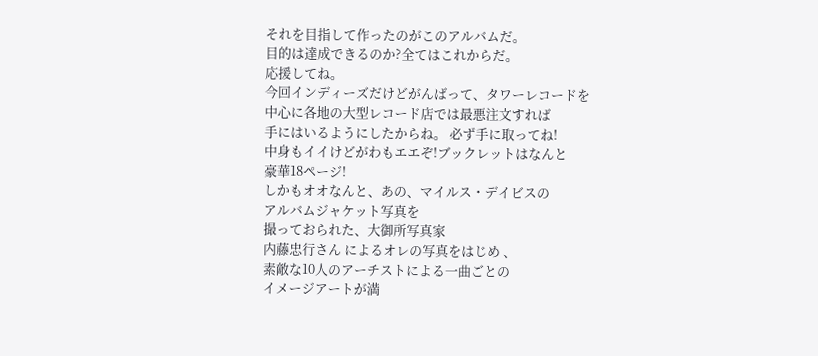それを目指して作ったのがこのアルバムだ。
目的は達成できるのか?全てはこれからだ。
応援してね。
今回インディーズだけどがんばって、タワーレコードを
中心に各地の大型レコード店では最悪注文すれば
手にはいるようにしたからね。 必ず手に取ってね!
中身もイイけどがわもエエぞ!ブックレットはなんと
豪華18ページ!
しかもオオなんと、あの、マイルス・デイビスの
アルバムジャケット写真を
撮っておられた、大御所写真家
内藤忠行さん によるオレの写真をはじめ 、
素敵な10人のアーチストによる一曲ごとの
イメージアートが満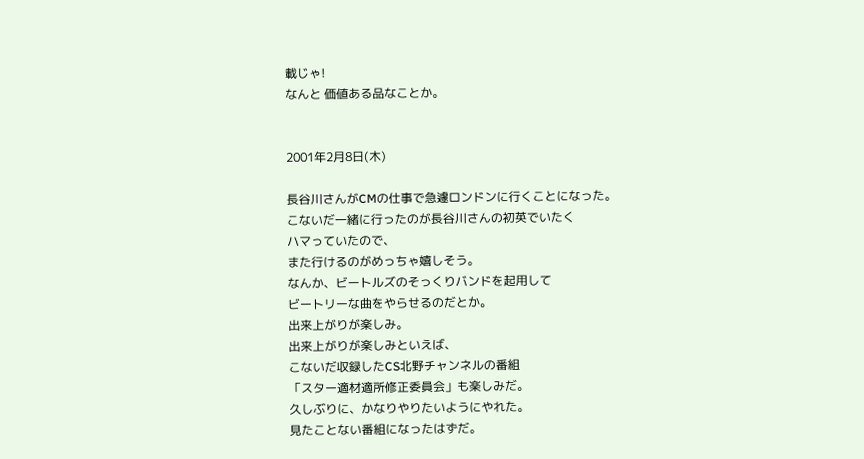載じゃ!
なんと 価値ある品なことか。


2001年2月8日(木)

長谷川さんがCMの仕事で急遽ロンドンに行くことになった。
こないだ一緒に行ったのが長谷川さんの初英でいたく
ハマっていたので、
また行けるのがめっちゃ嬉しそう。
なんか、ビートルズのそっくりバンドを起用して
ビートリーな曲をやらせるのだとか。
出来上がりが楽しみ。
出来上がりが楽しみといえば、
こないだ収録したCS北野チャンネルの番組
「スター適材適所修正委員会」も楽しみだ。
久しぶりに、かなりやりたいようにやれた。
見たことない番組になったはずだ。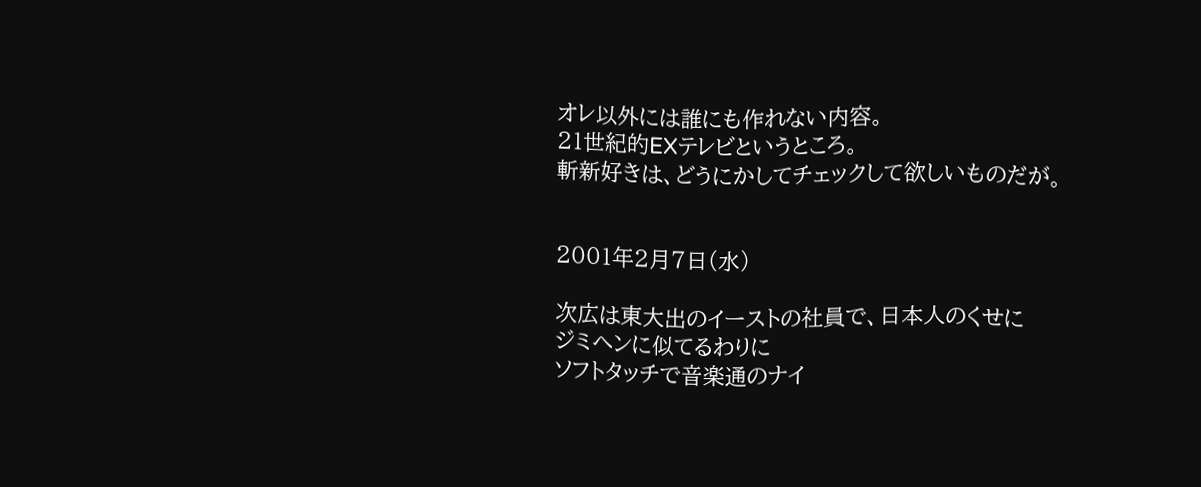オレ以外には誰にも作れない内容。
21世紀的EXテレビというところ。
斬新好きは、どうにかしてチェックして欲しいものだが。


2001年2月7日(水)

次広は東大出のイーストの社員で、日本人のくせに
ジミヘンに似てるわりに
ソフトタッチで音楽通のナイ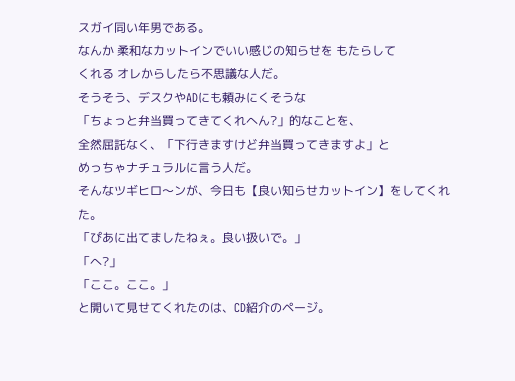スガイ同い年男である。
なんか 柔和なカットインでいい感じの知らせを もたらして
くれる オレからしたら不思議な人だ。
そうそう、デスクやADにも頼みにくそうな
「ちょっと弁当買ってきてくれへん?」的なことを、
全然屈託なく、「下行きますけど弁当買ってきますよ」と
めっちゃナチュラルに言う人だ。
そんなツギヒロ〜ンが、今日も【良い知らせカットイン】をしてくれた。
「ぴあに出てましたねぇ。良い扱いで。」
「へ?」
「ここ。ここ。」
と開いて見せてくれたのは、CD紹介のページ。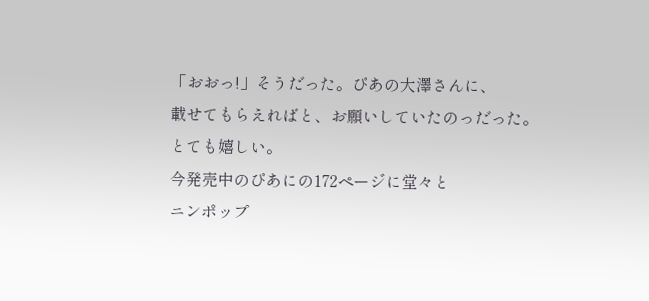「おおっ!」そうだった。ぴあの大澤さんに、
載せてもらえればと、お願いしていたのっだった。
とても嬉しい。
今発売中のぴあにの172ページに堂々と
ニンポップ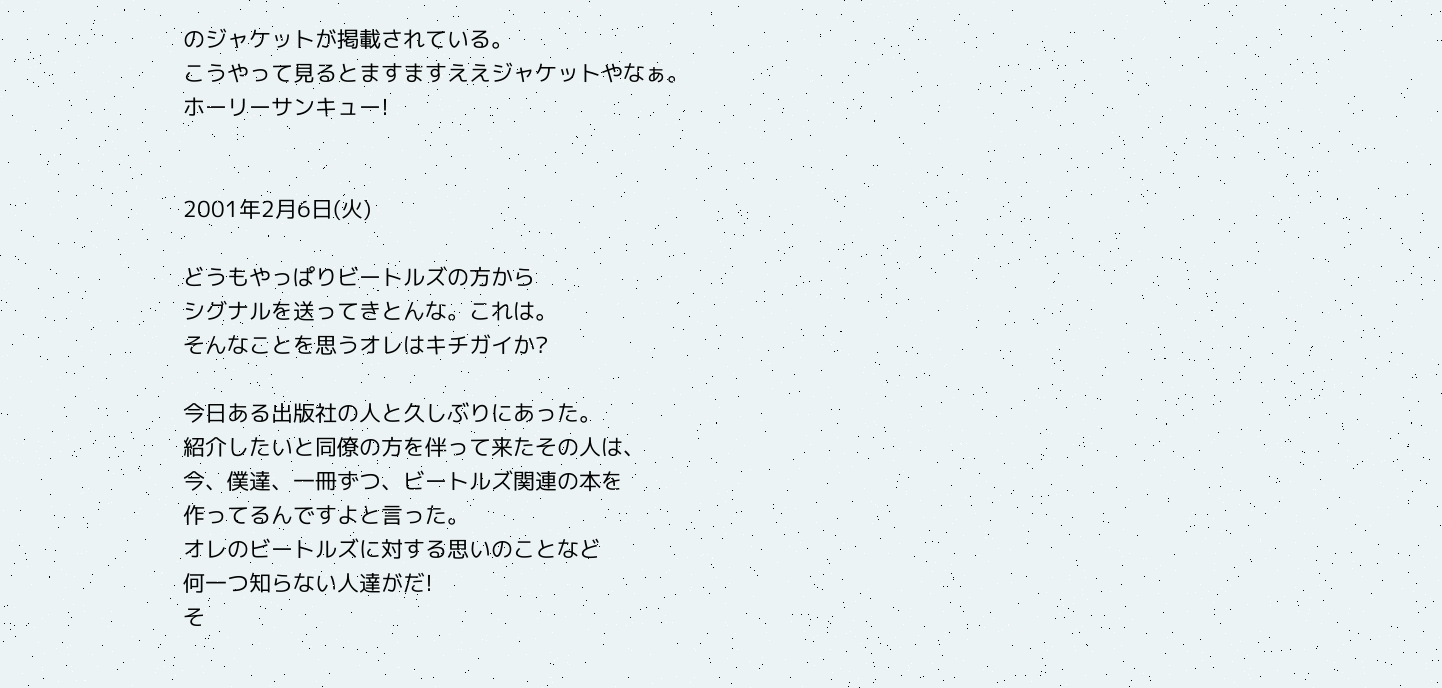のジャケットが掲載されている。
こうやって見るとますますええジャケットやなぁ。
ホーリーサンキュー!


2001年2月6日(火)

どうもやっぱりビートルズの方から
シグナルを送ってきとんな。これは。
そんなことを思うオレはキチガイか?

今日ある出版社の人と久しぶりにあった。
紹介したいと同僚の方を伴って来たその人は、
今、僕達、一冊ずつ、ビートルズ関連の本を
作ってるんですよと言った。
オレのビートルズに対する思いのことなど
何一つ知らない人達がだ!
そ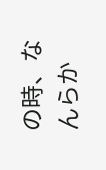の時、なんらか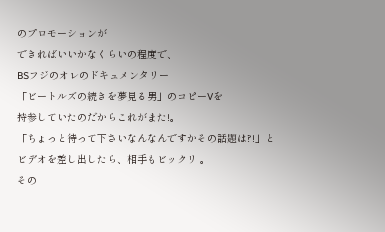のプロモーションが
できればいいかなくらいの程度で、
BSフジのオレのドキュメンタリー
「ビートルズの続きを夢見る男」のコピーVを
持参していたのだからこれがまた!。
「ちょっと待って下さいなんなんですかその話題は?!」と
ビデオを差し出したら、相手もビックリ 。
その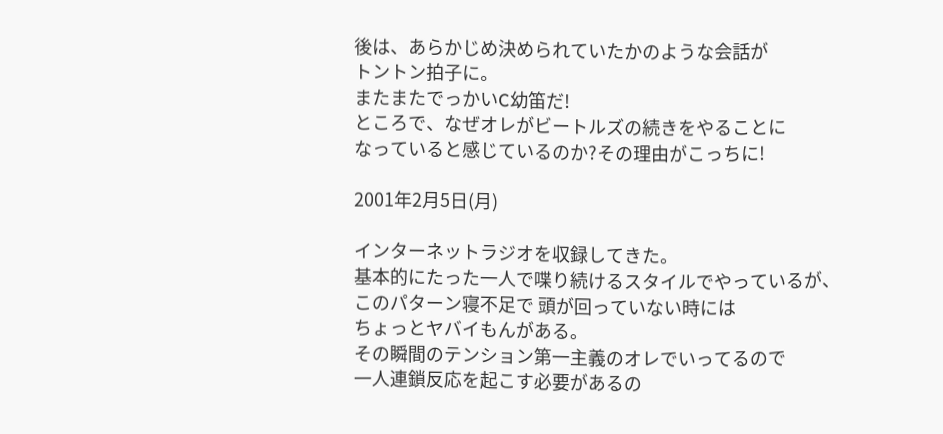後は、あらかじめ決められていたかのような会話が
トントン拍子に。
またまたでっかいC幼笛だ!
ところで、なぜオレがビートルズの続きをやることに
なっていると感じているのか?その理由がこっちに!

2001年2月5日(月)

インターネットラジオを収録してきた。
基本的にたった一人で喋り続けるスタイルでやっているが、
このパターン寝不足で 頭が回っていない時には
ちょっとヤバイもんがある。
その瞬間のテンション第一主義のオレでいってるので
一人連鎖反応を起こす必要があるの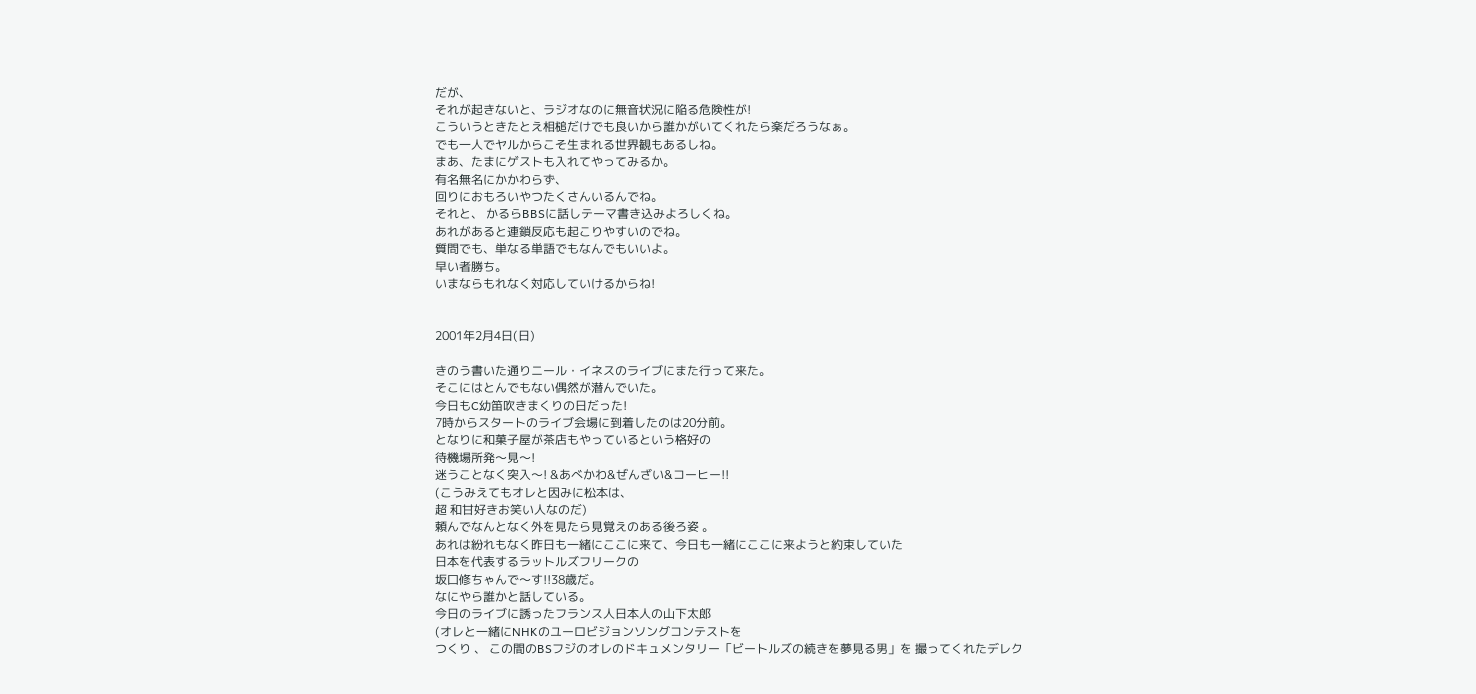だが、
それが起きないと、ラジオなのに無音状況に陥る危険性が!
こういうときたとえ相槌だけでも良いから誰かがいてくれたら楽だろうなぁ。
でも一人でヤルからこそ生まれる世界観もあるしね。
まあ、たまにゲストも入れてやってみるか。
有名無名にかかわらず、
回りにおもろいやつたくさんいるんでね。
それと、 かるらBBSに話しテーマ書き込みよろしくね。
あれがあると連鎖反応も起こりやすいのでね。
質問でも、単なる単語でもなんでもいいよ。
早い者勝ち。
いまならもれなく対応していけるからね!


2001年2月4日(日)

きのう書いた通りニール・イネスのライブにまた行って来た。
そこにはとんでもない偶然が潜んでいた。
今日もC幼笛吹きまくりの日だった!
7時からスタートのライブ会場に到着したのは20分前。
となりに和菓子屋が茶店もやっているという格好の
待機場所発〜見〜!
迷うことなく突入〜! &あべかわ&ぜんざい&コーヒー!!
(こうみえてもオレと因みに松本は、
超 和甘好きお笑い人なのだ)
頼んでなんとなく外を見たら見覚えのある後ろ姿 。
あれは紛れもなく昨日も一緒にここに来て、今日も一緒にここに来ようと約束していた
日本を代表するラットルズフリークの
坂口修ちゃんで〜す!!38歳だ。
なにやら誰かと話している。
今日のライブに誘ったフランス人日本人の山下太郎
(オレと一緒にNHKのユーロビジョンソングコンテストを
つくり 、 この間のBSフジのオレのドキュメンタリー「ビートルズの続きを夢見る男」を 撮ってくれたデレク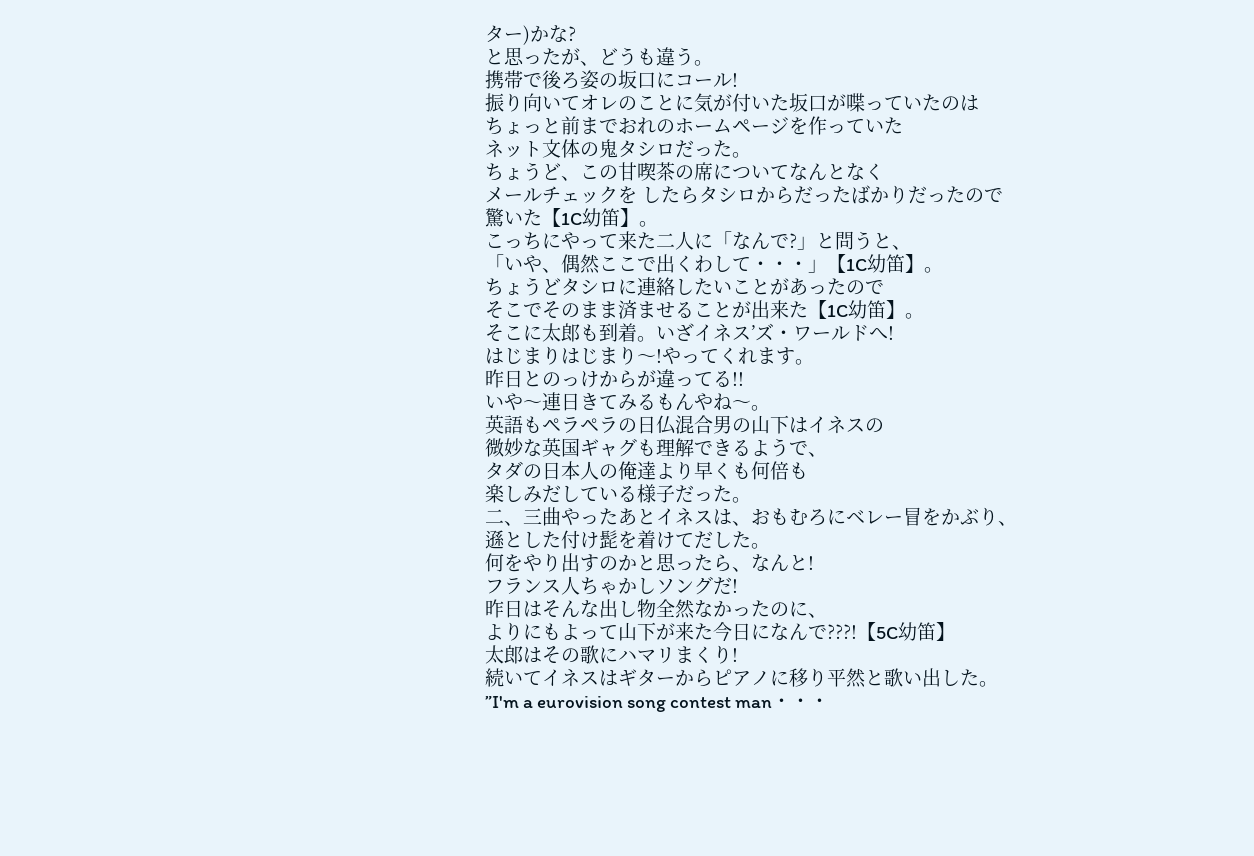ター)かな?
と思ったが、どうも違う。
携帯で後ろ姿の坂口にコール!
振り向いてオレのことに気が付いた坂口が喋っていたのは
ちょっと前までおれのホームページを作っていた
ネット文体の鬼タシロだった。
ちょうど、この甘喫茶の席についてなんとなく
メールチェックを したらタシロからだったばかりだったので
驚いた【1C幼笛】。
こっちにやって来た二人に「なんで?」と問うと、
「いや、偶然ここで出くわして・・・」【1C幼笛】。
ちょうどタシロに連絡したいことがあったので
そこでそのまま済ませることが出来た【1C幼笛】。
そこに太郎も到着。いざイネス’ズ・ワールドへ!
はじまりはじまり〜!やってくれます。
昨日とのっけからが違ってる!!
いや〜連日きてみるもんやね〜。
英語もペラペラの日仏混合男の山下はイネスの
微妙な英国ギャグも理解できるようで、
タダの日本人の俺達より早くも何倍も
楽しみだしている様子だった。
二、三曲やったあとイネスは、おもむろにベレー冒をかぶり、
遜とした付け髭を着けてだした。
何をやり出すのかと思ったら、なんと!
フランス人ちゃかしソングだ!
昨日はそんな出し物全然なかったのに、
よりにもよって山下が来た今日になんで???!【5C幼笛】
太郎はその歌にハマリまくり!
続いてイネスはギターからピアノに移り平然と歌い出した。
”I'm a eurovision song contest man・・・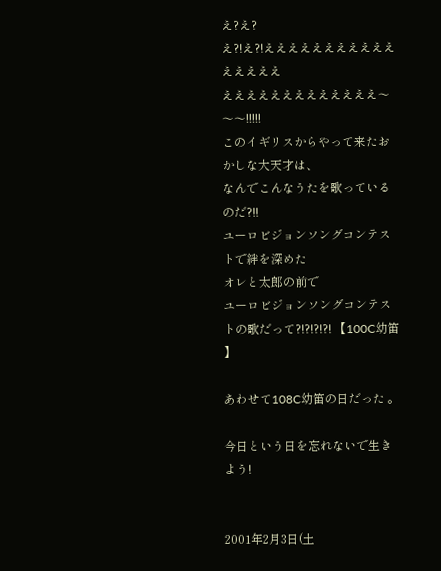え?え?
え?!え?!ええええええええええええええええ
えええええええええええええ〜〜〜!!!!!
このイギリスからやって来たおかしな大天才は、
なんでこんなうたを歌っているのだ?!!
ユーロビジョンソングコンテストで絆を深めた
オレと太郎の前で
ユーロビジョンソングコンテストの歌だって?!?!?!?! 【100C幼笛 】

あわせて108C幼笛の日だった 。

今日という日を忘れないで生きよう!


2001年2月3日(土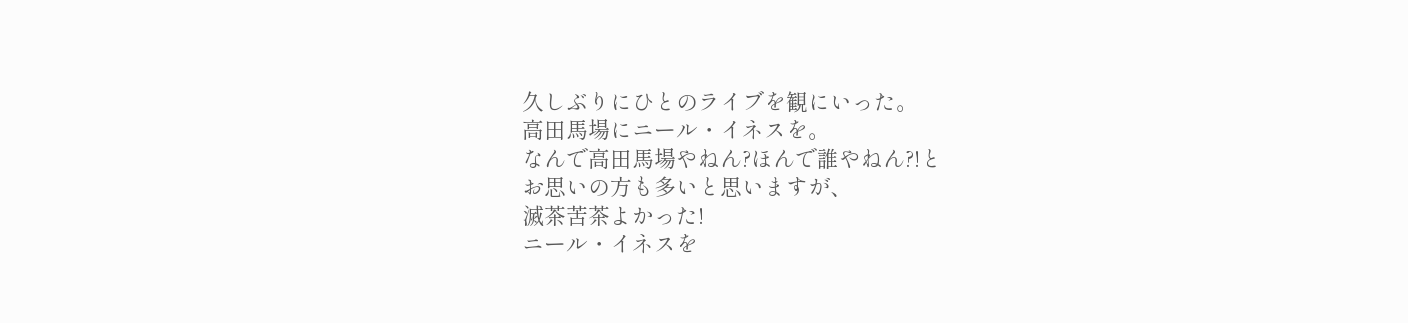久しぶりにひとのライブを観にいった。
高田馬場にニール・イネスを。
なんで高田馬場やねん?ほんで誰やねん?!と
お思いの方も多いと思いますが、
滅茶苦茶よかった!
ニール・イネスを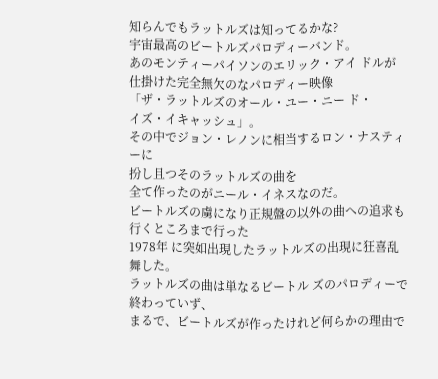知らんでもラットルズは知ってるかな?
宇宙最高のビートルズパロディーバンド。
あのモンティーパイソンのエリック・アイ ドルが
仕掛けた完全無欠のなパロディー映像
「ザ・ラットルズのオール・ユー・ニー ド・
イズ・イキャッシュ」。
その中でジョン・レノンに相当するロン・ナスティーに
扮し且つそのラットルズの曲を
全て作ったのがニール・イネスなのだ。
ビートルズの虜になり正規盤の以外の曲への追求も
行くところまで行った
1978年 に突如出現したラットルズの出現に狂喜乱舞した。
ラットルズの曲は単なるビートル ズのパロディーで
終わっていず、
まるで、ビートルズが作ったけれど何らかの理由で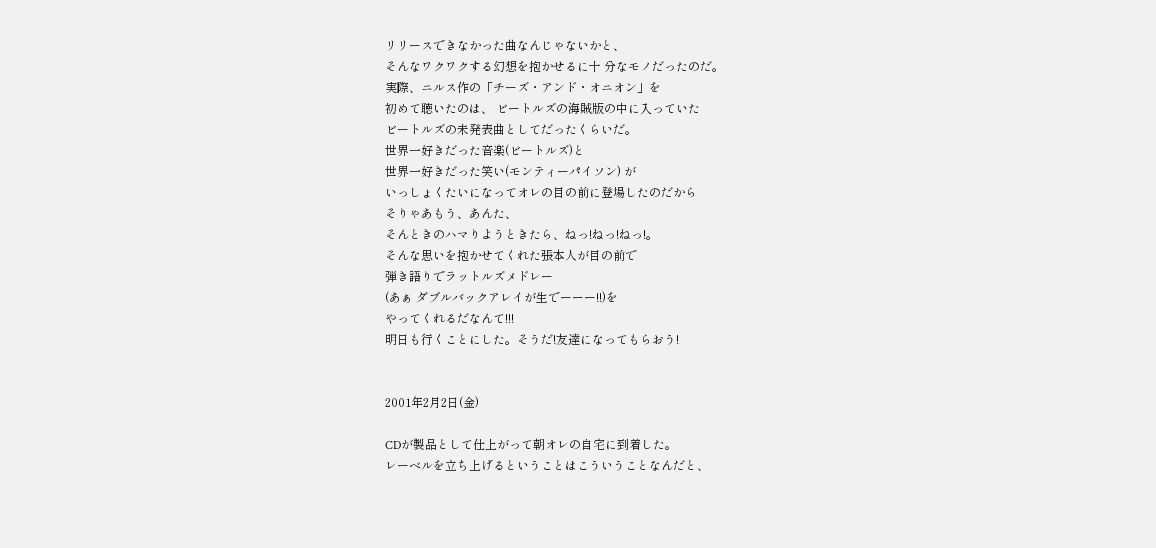リリースできなかった曲なんじゃないかと、
そんなワクワクする幻想を抱かせるに十 分なモノだったのだ。
実際、ニルス作の「チーズ・アンド・オニオン」を
初めて聴いたのは、 ビートルズの海賊版の中に入っていた
ビートルズの未発表曲としてだったくらいだ。
世界一好きだった音楽(ビートルズ)と
世界一好きだった笑い(モンティーパイソン) が
いっしょくたいになってオレの目の前に登場したのだから
そりゃあもう、あんた、
そんときのハマりようときたら、ねっ!ねっ!ねっ!。
そんな思いを抱かせてくれた張本人が目の前で
弾き語りでラットルズメドレー
(あぁ ダブルバックアレイが生でーーー!!)を
やってくれるだなんて!!!
明日も行くことにした。そうだ!友達になってもらおう!


2001年2月2日(金)

CDが製品として仕上がって朝オレの自宅に到着した。
レーベルを立ち上げるということはこういうことなんだと、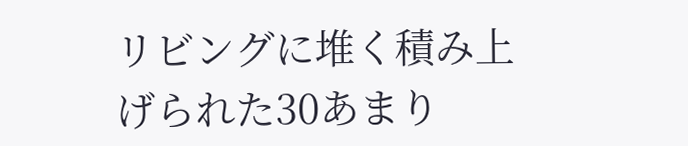リビングに堆く積み上げられた30あまり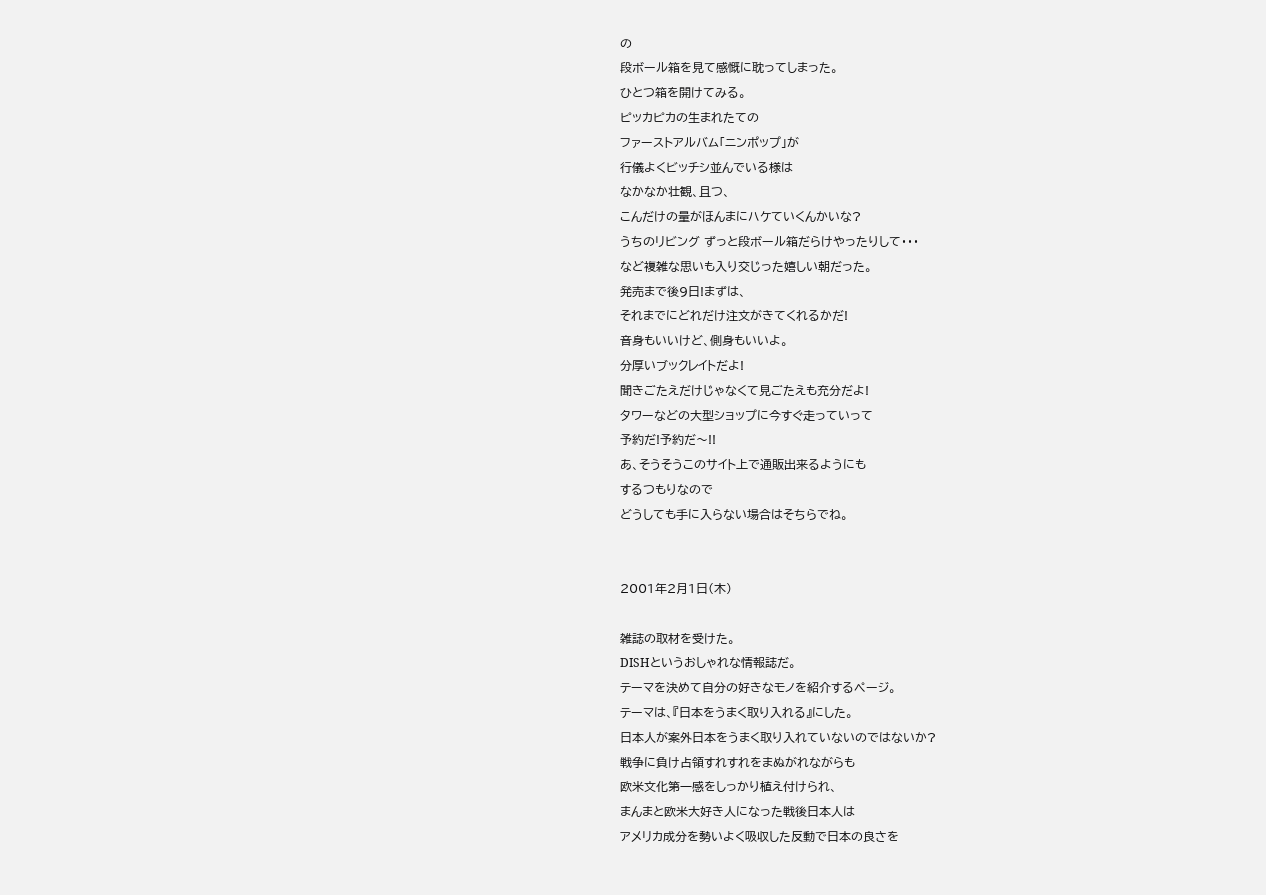の
段ボール箱を見て感慨に耽ってしまった。
ひとつ箱を開けてみる。
ピッカピカの生まれたての
ファーストアルバム「ニンポップ」が
行儀よくビッチシ並んでいる様は
なかなか壮観、且つ、
こんだけの量がほんまにハケていくんかいな?
うちのリビング ずっと段ボール箱だらけやったりして・・・
など複雑な思いも入り交じった嬉しい朝だった。
発売まで後9日!まずは、
それまでにどれだけ注文がきてくれるかだ!
音身もいいけど、側身もいいよ。
分厚いブックレイトだよ!
聞きごたえだけじゃなくて見ごたえも充分だよ!
タワーなどの大型ショップに今すぐ走っていって
予約だ!予約だ〜!!
あ、そうそうこのサイト上で通販出来るようにも
するつもりなので
どうしても手に入らない場合はそちらでね。


2001年2月1日(木)

雑誌の取材を受けた。
DISHというおしゃれな情報誌だ。
テーマを決めて自分の好きなモノを紹介するページ。
テーマは、『日本をうまく取り入れる』にした。
日本人が案外日本をうまく取り入れていないのではないか?
戦争に負け占領すれすれをまぬがれながらも
欧米文化第一感をしっかり植え付けられ、
まんまと欧米大好き人になった戦後日本人は
アメリカ成分を勢いよく吸収した反動で日本の良さを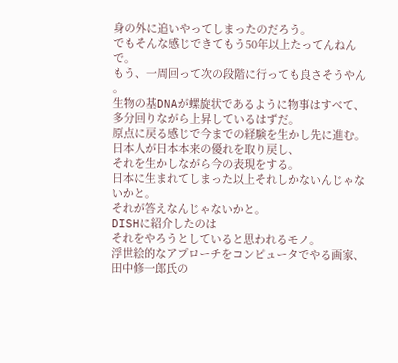身の外に追いやってしまったのだろう。
でもそんな感じできてもう50年以上たってんねんで。
もう、一周回って次の段階に行っても良さそうやん 。
生物の基DNAが螺旋状であるように物事はすべて、
多分回りながら上昇しているはずだ。
原点に戻る感じで今までの経験を生かし先に進む。
日本人が日本本来の優れを取り戻し、
それを生かしながら今の表現をする。
日本に生まれてしまった以上それしかないんじゃないかと。
それが答えなんじゃないかと。
DISHに紹介したのは
それをやろうとしていると思われるモノ。
浮世絵的なアプローチをコンピュータでやる画家、
田中修一郎氏の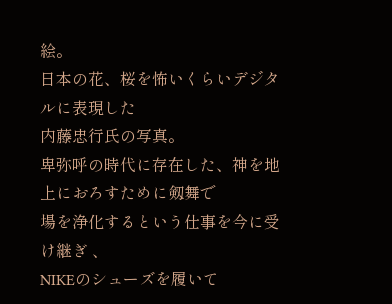絵。
日本の花、桜を怖いくらいデジタルに表現した
内藤忠行氏の写真。
卑弥呼の時代に存在した、神を地上におろすために剱舞で
場を浄化するという仕事を今に受け継ぎ 、
NIKEのシューズを履いて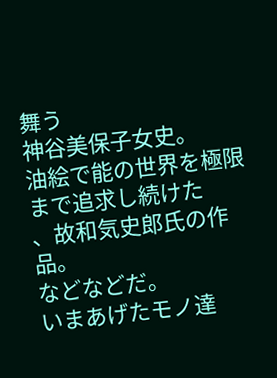舞う
神谷美保子女史。
油絵で能の世界を極限まで追求し続けた
、故和気史郎氏の作品。
などなどだ。
いまあげたモノ達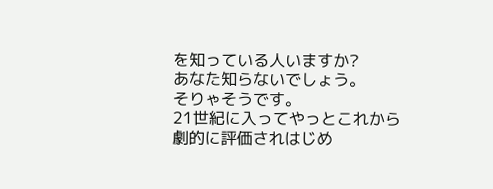を知っている人いますか?
あなた知らないでしょう。
そりゃそうです。
21世紀に入ってやっとこれから
劇的に評価されはじめ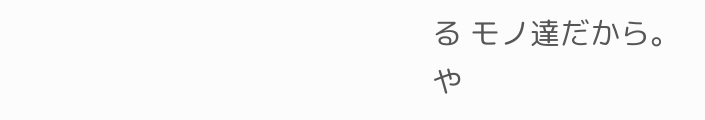る モノ達だから。
や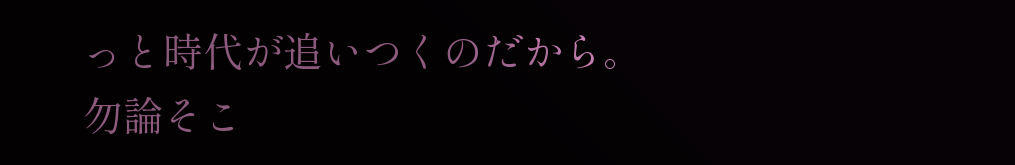っと時代が追いつくのだから。
勿論そこ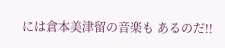には倉本美津留の音楽も あるのだ!!